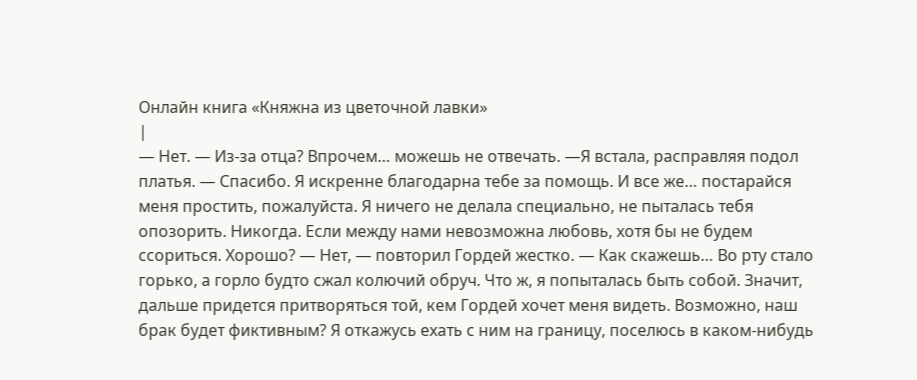Онлайн книга «Княжна из цветочной лавки»
|
— Нет. — Из-за отца? Впрочем… можешь не отвечать. —Я встала, расправляя подол платья. — Спасибо. Я искренне благодарна тебе за помощь. И все же… постарайся меня простить, пожалуйста. Я ничего не делала специально, не пыталась тебя опозорить. Никогда. Если между нами невозможна любовь, хотя бы не будем ссориться. Хорошо? — Нет, — повторил Гордей жестко. — Как скажешь… Во рту стало горько, а горло будто сжал колючий обруч. Что ж, я попыталась быть собой. Значит, дальше придется притворяться той, кем Гордей хочет меня видеть. Возможно, наш брак будет фиктивным? Я откажусь ехать с ним на границу, поселюсь в каком-нибудь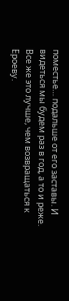поместье… подальше от его заставы. И видеться мы будем раз в год, а то и реже. Все же это лучше, чем возвращаться к Ероеву.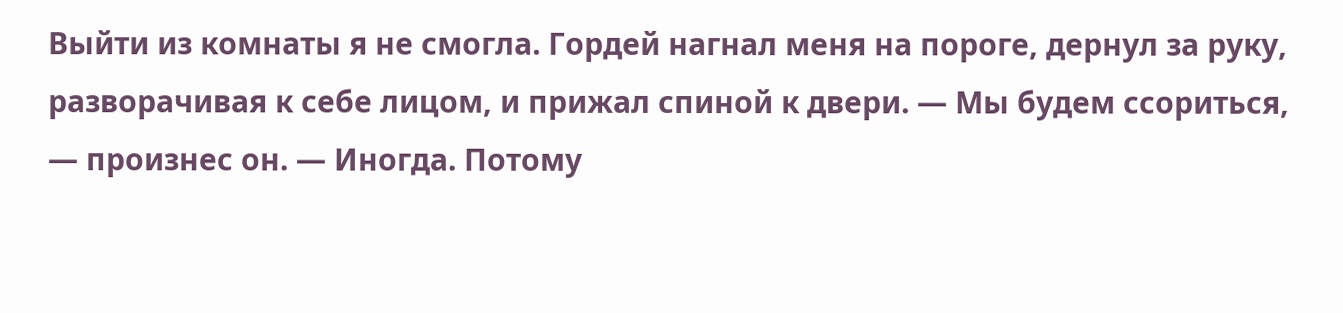Выйти из комнаты я не смогла. Гордей нагнал меня на пороге, дернул за руку, разворачивая к себе лицом, и прижал спиной к двери. — Мы будем ссориться, — произнес он. — Иногда. Потому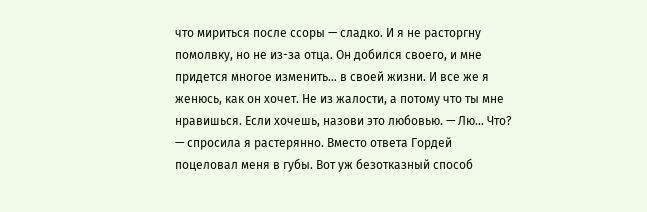что мириться после ссоры — сладко. И я не расторгну помолвку, но не из-за отца. Он добился своего, и мне придется многое изменить… в своей жизни. И все же я женюсь, как он хочет. Не из жалости, а потому что ты мне нравишься. Если хочешь, назови это любовью. — Лю… Что? — спросила я растерянно. Вместо ответа Гордей поцеловал меня в губы. Вот уж безотказный способ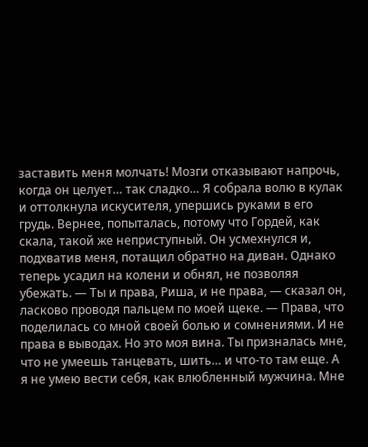заставить меня молчать! Мозги отказывают напрочь, когда он целует… так сладко… Я собрала волю в кулак и оттолкнула искусителя, упершись руками в его грудь. Вернее, попыталась, потому что Гордей, как скала, такой же неприступный. Он усмехнулся и, подхватив меня, потащил обратно на диван. Однако теперь усадил на колени и обнял, не позволяя убежать. — Ты и права, Риша, и не права, — сказал он, ласково проводя пальцем по моей щеке. — Права, что поделилась со мной своей болью и сомнениями. И не права в выводах. Но это моя вина. Ты призналась мне, что не умеешь танцевать, шить… и что-то там еще. А я не умею вести себя, как влюбленный мужчина. Мне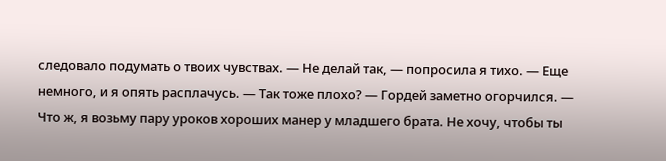следовало подумать о твоих чувствах. — Не делай так, — попросила я тихо. — Еще немного, и я опять расплачусь. — Так тоже плохо? — Гордей заметно огорчился. — Что ж, я возьму пару уроков хороших манер у младшего брата. Не хочу, чтобы ты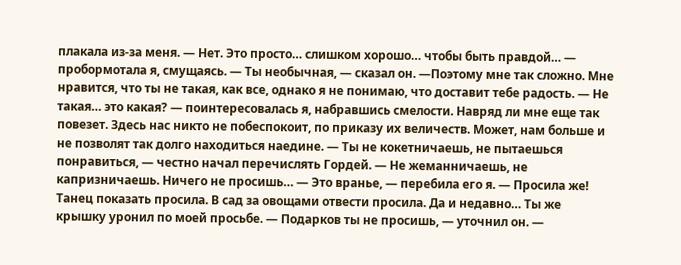плакала из-за меня. — Нет. Это просто… слишком хорошо… чтобы быть правдой… — пробормотала я, смущаясь. — Ты необычная, — сказал он. —Поэтому мне так сложно. Мне нравится, что ты не такая, как все, однако я не понимаю, что доставит тебе радость. — Не такая… это какая? — поинтересовалась я, набравшись смелости. Навряд ли мне еще так повезет. Здесь нас никто не побеспокоит, по приказу их величеств. Может, нам больше и не позволят так долго находиться наедине. — Ты не кокетничаешь, не пытаешься понравиться, — честно начал перечислять Гордей. — Не жеманничаешь, не капризничаешь. Ничего не просишь… — Это вранье, — перебила его я. — Просила же! Танец показать просила. В сад за овощами отвести просила. Да и недавно… Ты же крышку уронил по моей просьбе. — Подарков ты не просишь, — уточнил он. —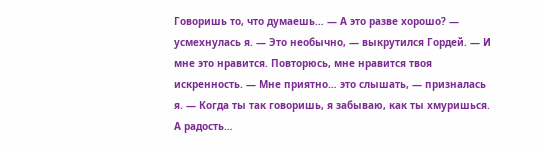Говоришь то, что думаешь… — А это разве хорошо? — усмехнулась я. — Это необычно, — выкрутился Гордей. — И мне это нравится. Повторюсь, мне нравится твоя искренность. — Мне приятно… это слышать, — призналась я. — Когда ты так говоришь, я забываю, как ты хмуришься. А радость…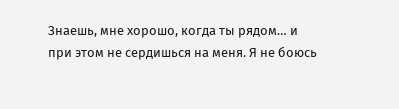Знаешь, мне хорошо, когда ты рядом… и при этом не сердишься на меня. Я не боюсь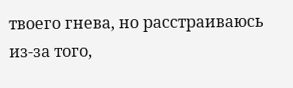твоего гнева, но расстраиваюсь из-за того,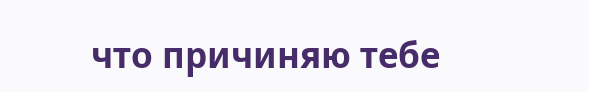что причиняю тебе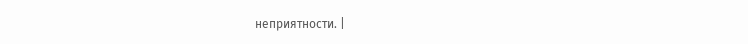неприятности. |